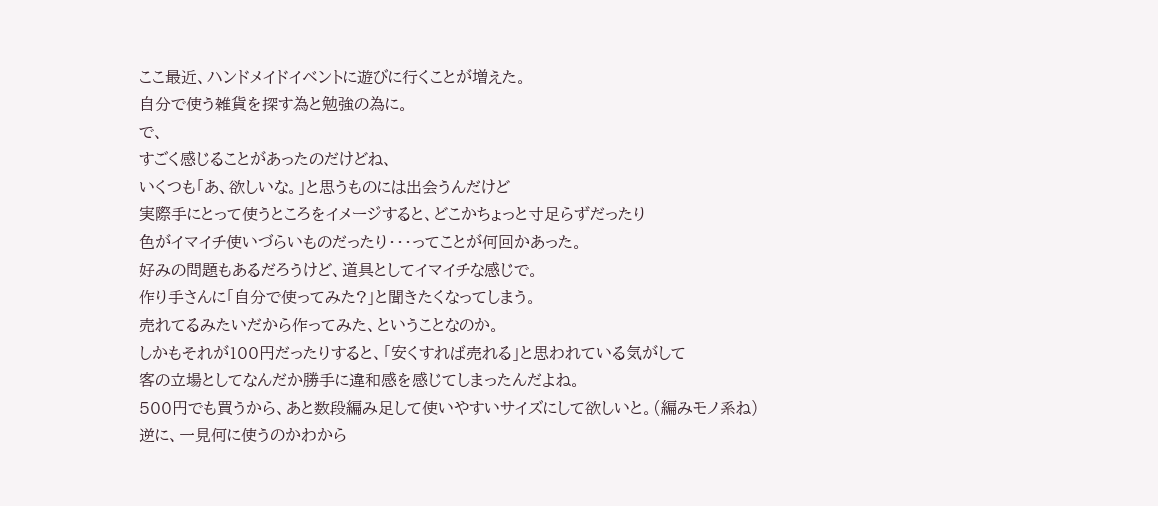ここ最近、ハンドメイドイベントに遊びに行くことが増えた。
自分で使う雑貨を探す為と勉強の為に。
で、
すごく感じることがあったのだけどね、
いくつも「あ、欲しいな。」と思うものには出会うんだけど
実際手にとって使うところをイメージすると、どこかちょっと寸足らずだったり
色がイマイチ使いづらいものだったり・・・ってことが何回かあった。
好みの問題もあるだろうけど、道具としてイマイチな感じで。
作り手さんに「自分で使ってみた?」と聞きたくなってしまう。
売れてるみたいだから作ってみた、ということなのか。
しかもそれが100円だったりすると、「安くすれば売れる」と思われている気がして
客の立場としてなんだか勝手に違和感を感じてしまったんだよね。
500円でも買うから、あと数段編み足して使いやすいサイズにして欲しいと。(編みモノ系ね)
逆に、一見何に使うのかわから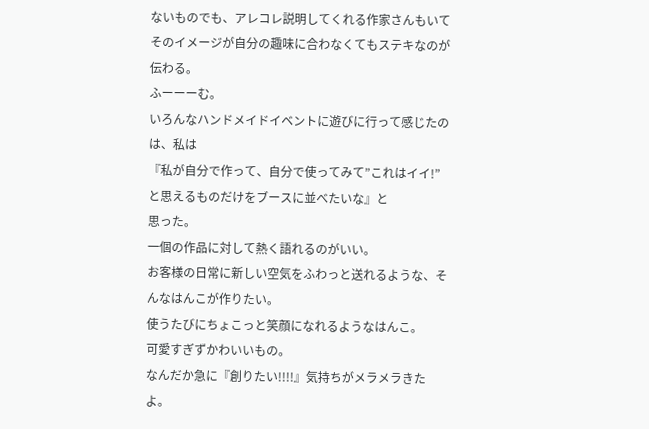ないものでも、アレコレ説明してくれる作家さんもいて
そのイメージが自分の趣味に合わなくてもステキなのが伝わる。
ふーーーむ。
いろんなハンドメイドイベントに遊びに行って感じたのは、私は
『私が自分で作って、自分で使ってみて”これはイイ!”と思えるものだけをブースに並べたいな』と
思った。
一個の作品に対して熱く語れるのがいい。
お客様の日常に新しい空気をふわっと送れるような、そんなはんこが作りたい。
使うたびにちょこっと笑顔になれるようなはんこ。
可愛すぎずかわいいもの。
なんだか急に『創りたい!!!!』気持ちがメラメラきたよ。